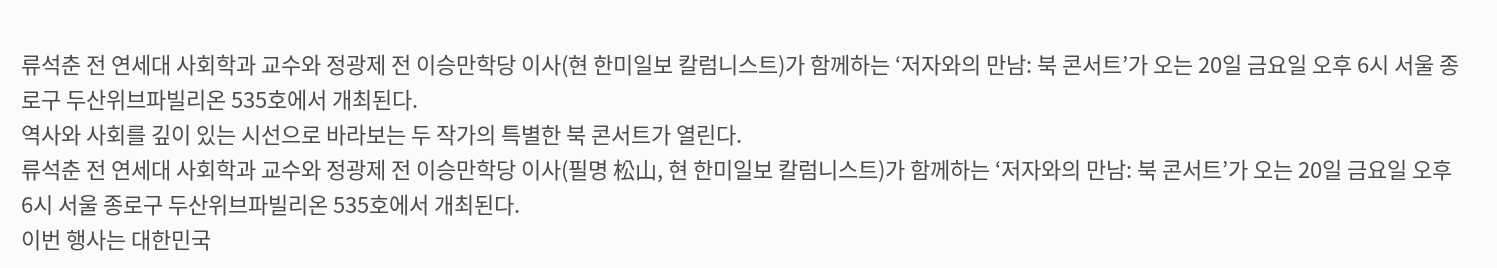류석춘 전 연세대 사회학과 교수와 정광제 전 이승만학당 이사(현 한미일보 칼럼니스트)가 함께하는 ‘저자와의 만남: 북 콘서트’가 오는 20일 금요일 오후 6시 서울 종로구 두산위브파빌리온 535호에서 개최된다.
역사와 사회를 깊이 있는 시선으로 바라보는 두 작가의 특별한 북 콘서트가 열린다.
류석춘 전 연세대 사회학과 교수와 정광제 전 이승만학당 이사(필명 松山, 현 한미일보 칼럼니스트)가 함께하는 ‘저자와의 만남: 북 콘서트’가 오는 20일 금요일 오후 6시 서울 종로구 두산위브파빌리온 535호에서 개최된다.
이번 행사는 대한민국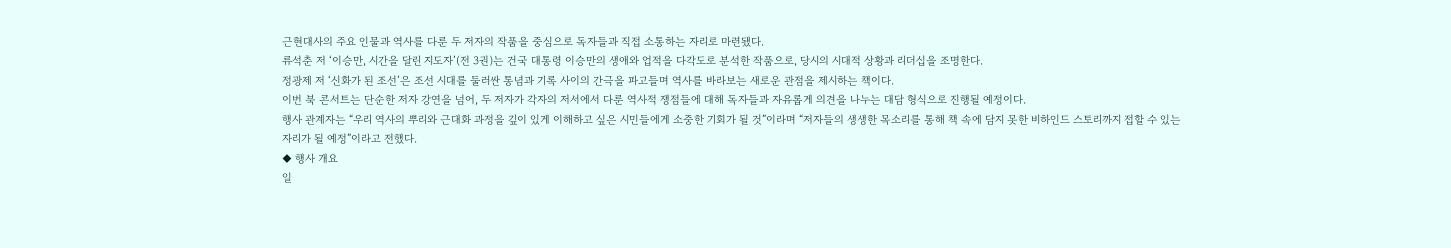근현대사의 주요 인물과 역사를 다룬 두 저자의 작품을 중심으로 독자들과 직접 소통하는 자리로 마련됐다.
류석춘 저 ‘이승만, 시간을 달린 지도자’(전 3권)는 건국 대통령 이승만의 생애와 업적을 다각도로 분석한 작품으로, 당시의 시대적 상황과 리더십을 조명한다.
정광제 저 ‘신화가 된 조선’은 조선 시대를 둘러싼 통념과 기록 사이의 간극을 파고들며 역사를 바라보는 새로운 관점을 제시하는 책이다.
이번 북 콘서트는 단순한 저자 강연을 넘어, 두 저자가 각자의 저서에서 다룬 역사적 쟁점들에 대해 독자들과 자유롭게 의견을 나누는 대담 형식으로 진행될 예정이다.
행사 관계자는 “우리 역사의 뿌리와 근대화 과정을 깊이 있게 이해하고 싶은 시민들에게 소중한 기회가 될 것”이라며 “저자들의 생생한 목소리를 통해 책 속에 담지 못한 비하인드 스토리까지 접할 수 있는 자리가 될 예정”이라고 전했다.
◆ 행사 개요
일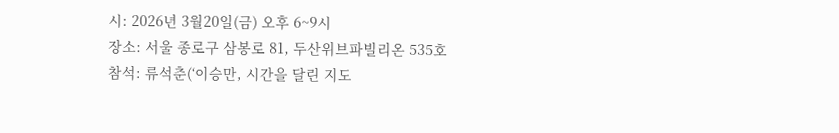시: 2026년 3월20일(금) 오후 6~9시
장소: 서울 종로구 삼봉로 81, 두산위브파빌리온 535호
참석: 류석춘(‘이승만, 시간을 달린 지도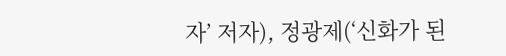자’ 저자), 정광제(‘신화가 된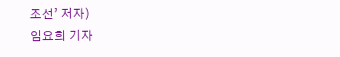조선’ 저자)
임요희 기자